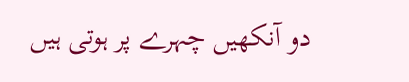دو آنکھیں چہرے پر ہوتی ہیں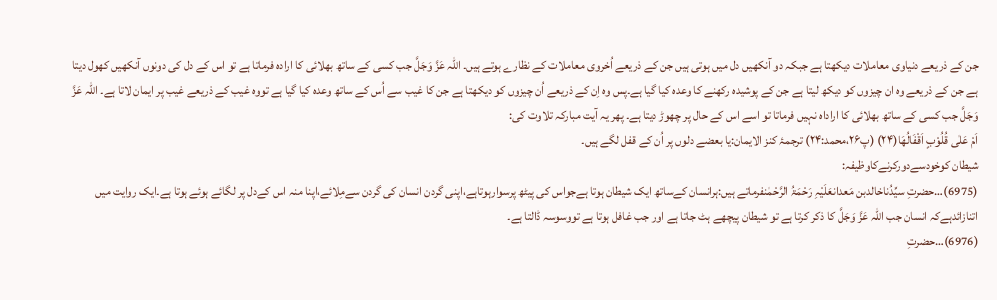جن کے ذریعے دنیاوی معاملات دیکھتا ہے جبکہ دو آنکھیں دل میں ہوتی ہیں جن کے ذریعے اُخروی معاملات کے نظارے ہوتے ہیں۔ اللہ عَزَّ وَجَلَّ جب کسی کے ساتھ بھلائی کا ارادہ فرماتا ہے تو اس کے دل کی دونوں آنکھیں کھول دیتا ہے جن کے ذریعے وہ ان چیزوں کو دیکھ لیتا ہے جن کے پوشیدہ رکھنے کا وعدہ کیا گیا ہے۔پس وہ اِن کے ذریعے اُن چیزوں کو دیکھتا ہے جن کا غیب سے اُس کے ساتھ وعدہ کیا گیا ہے تووہ غیب کے ذریعے غیب پر ایمان لاتا ہے۔ اللہ عَزَّ وَجَلَّ جب کسی کے ساتھ بھلائی کا اراداہ نہیں فرماتا تو اسے اس کے حال پر چھوڑ دیتا ہے۔ پھر یہ آیت مبارکہ تلاوت کی:
اَمْ عَلٰى قُلُوْبٍ اَقْفَالُهَا(۲۴) (پ۲۶،محمد:۲۴) ترجمۂ کنز الایمان:یا بعضے دلوں پر اُن کے قفل لگے ہیں۔
شیطان کوخودسےدورکرنےکاوظیفہ:
(6975)…حضرتِ سیِّدُناخالدبن مَعدانعَلَیْہِ رَحْمَۃُ الرَّحْمٰنفرماتے ہیں:ہرانسان کےساتھ ایک شیطان ہوتا ہےجواس کی پیٹھ پرسوارہوتاہے،اپنی گردن انسان کی گردن سےمِلائے،اپنا منہ اس کےدل پر لگائے ہوئے ہوتا ہے۔ایک روایت میں اتنازائدہےکہ انسان جب اللہ عَزَّ وَجَلَّ کا ذکر کرتا ہے تو شیطان پیچھے ہٹ جاتا ہے اور جب غافل ہوتا ہے تووسوسہ ڈالتا ہے۔
(6976)…حضرتِ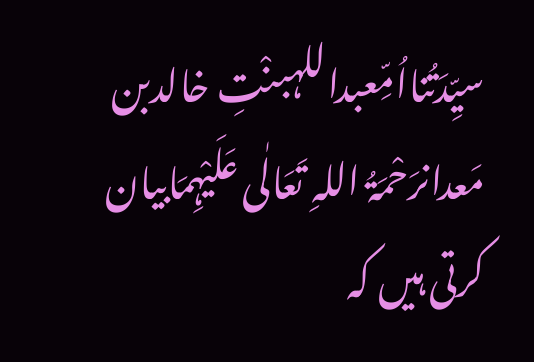سیِّدَتُنااُمِّعبداللہبنْتِ خالدبن مَعدانرَحْمَۃُ اللہِ تَعَالٰی عَلَیْہِمَابیان کرتی ہیں کہ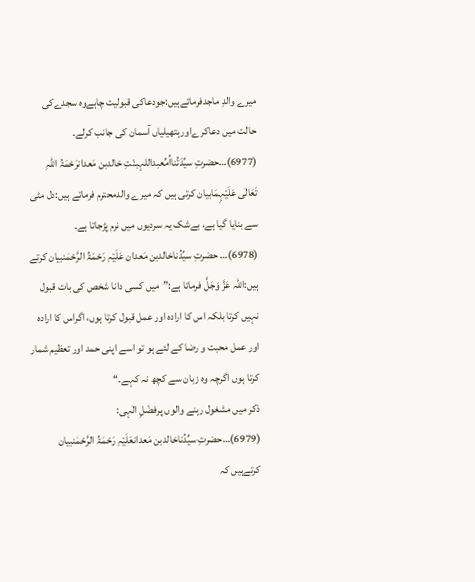میرے والدِ ماجدفرماتےہیں:جودعاکی قبولیت چاہےوہ سجدےکی حالت میں دعاکرےاورہتھیلیاں آسمان کی جانب کرلے۔
(6977)…حضرتِ سیِّدَتُنااُمِّعبداللہبنْتِ خالدبن مَعدانرَحْمَۃُ اللہِ تَعَالٰی عَلَیْہِمَابیان کرتی ہیں کہ میرے والدمحترم فرماتے ہیں:دل مٹی سے بنایا گیا ہے، بےشک یہ سردیوں میں نرم پڑجاتا ہے۔
(6978)… حضرتِ سیِّدُناخالدبن مَعدان عَلَیْہِ رَحْمَۃُ الرَّحْمٰنبیان کرتے ہیں:اللہ عَزَّ وَجَلَّ فرماتا ہے:”میں کسی دانا شخص کی بات قبول نہیں کرتا بلکہ اس کا ارادہ اور عمل قبول کرتا ہوں، اگراس کا ارادہ اور عمل محبت و رضا کے لئے ہو تو اسے اپنی حمد اور تعظیم شمار کرتا ہوں اگرچہ وہ زبان سے کچھ نہ کہے۔“
ذکر میں مشغول رہنے والوں پرفضْلِ الٰہی:
(6979)…حضرتِ سیِّدُناخالدبن مَعدانعَلَیْہِ رَحْمَۃُ الرَّحْمٰنبیان کرتےہیں کہ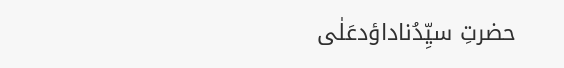حضرتِ سیِّدُناداؤدعَلٰی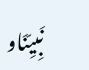نَبِیِّنَاو